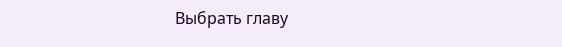Выбрать главу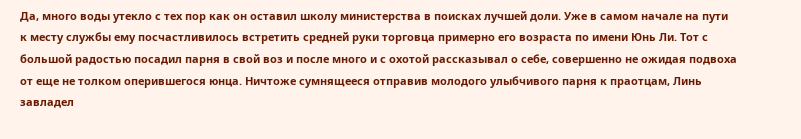Да, много воды утекло с тех пор как он оставил школу министерства в поисках лучшей доли. Уже в самом начале на пути к месту службы ему посчастливилось встретить средней руки торговца примерно его возраста по имени Юнь Ли. Тот с большой радостью посадил парня в свой воз и после много и с охотой рассказывал о себе, совершенно не ожидая подвоха от еще не толком оперившегося юнца. Ничтоже сумнящееся отправив молодого улыбчивого парня к праотцам, Линь завладел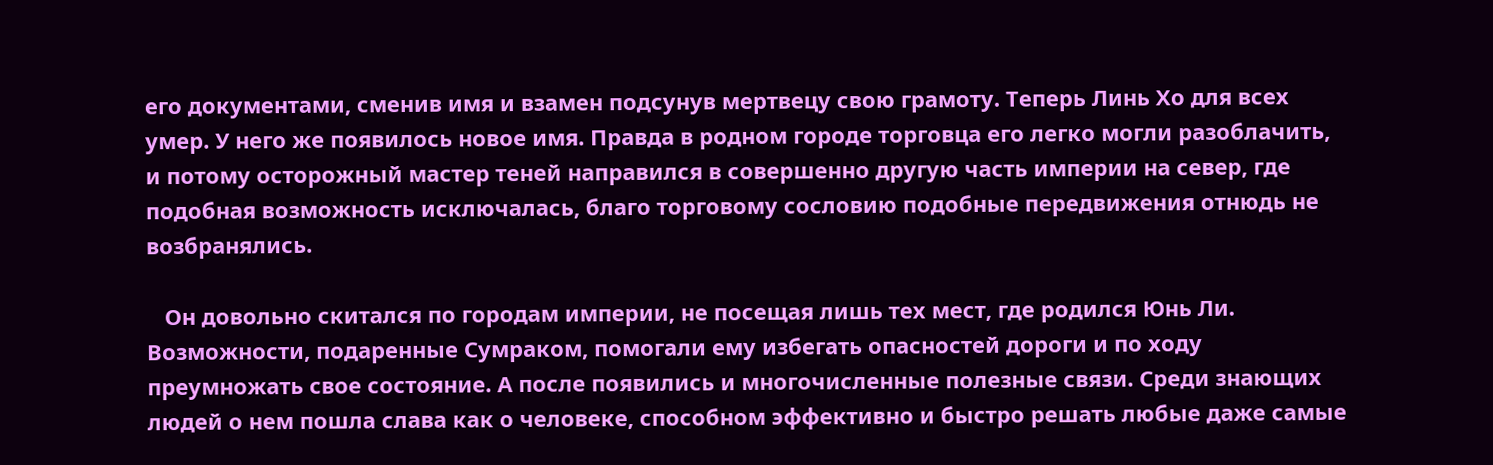его документами, сменив имя и взамен подсунув мертвецу свою грамоту. Теперь Линь Хо для всех умер. У него же появилось новое имя. Правда в родном городе торговца его легко могли разоблачить, и потому осторожный мастер теней направился в совершенно другую часть империи на север, где подобная возможность исключалась, благо торговому сословию подобные передвижения отнюдь не возбранялись.

   Он довольно скитался по городам империи, не посещая лишь тех мест, где родился Юнь Ли. Возможности, подаренные Сумраком, помогали ему избегать опасностей дороги и по ходу преумножать свое состояние. А после появились и многочисленные полезные связи. Среди знающих людей о нем пошла слава как о человеке, способном эффективно и быстро решать любые даже самые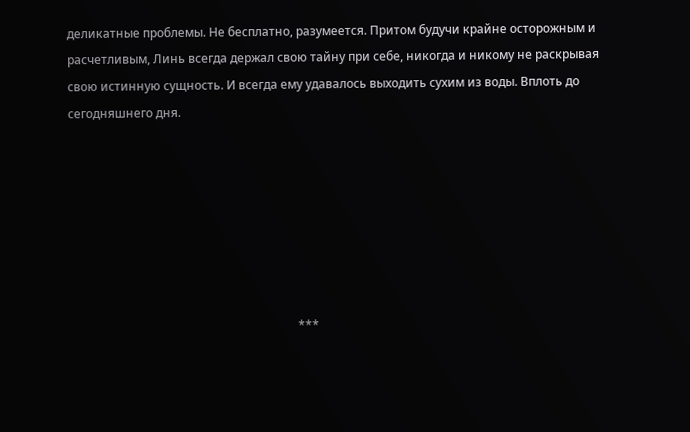деликатные проблемы. Не бесплатно, разумеется. Притом будучи крайне осторожным и расчетливым, Линь всегда держал свою тайну при себе, никогда и никому не раскрывая свою истинную сущность. И всегда ему удавалось выходить сухим из воды. Вплоть до сегодняшнего дня.







                                                                            ***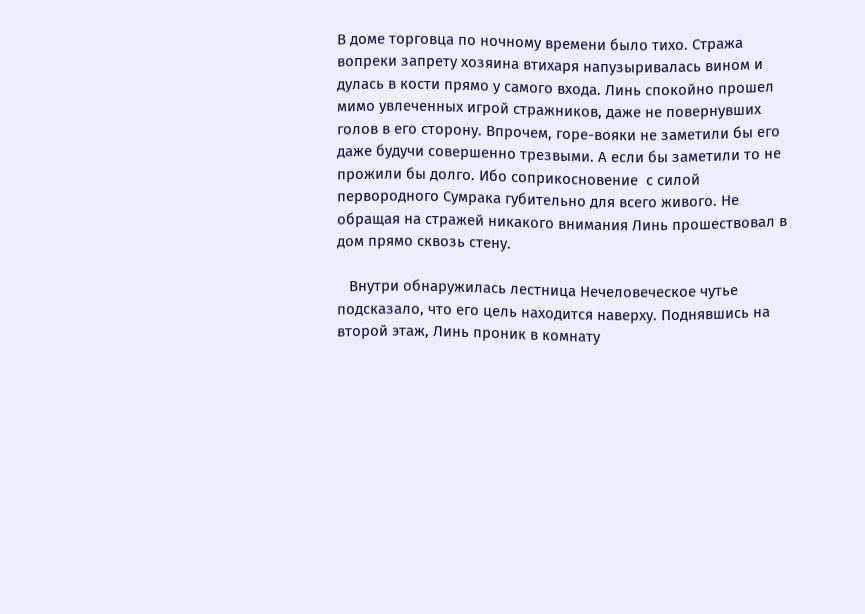В доме торговца по ночному времени было тихо. Стража вопреки запрету хозяина втихаря напузыривалась вином и дулась в кости прямо у самого входа. Линь спокойно прошел мимо увлеченных игрой стражников, даже не повернувших голов в его сторону. Впрочем, горе-вояки не заметили бы его даже будучи совершенно трезвыми. А если бы заметили то не прожили бы долго. Ибо соприкосновение  с силой первородного Сумрака губительно для всего живого. Не обращая на стражей никакого внимания Линь прошествовал в дом прямо сквозь стену.

   Внутри обнаружилась лестница Нечеловеческое чутье подсказало, что его цель находится наверху. Поднявшись на второй этаж, Линь проник в комнату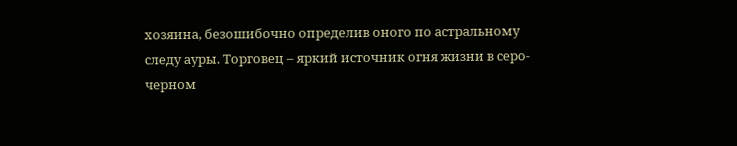хозяина, безошибочно определив оного по астральному следу ауры. Торговец – яркий источник огня жизни в серо-черном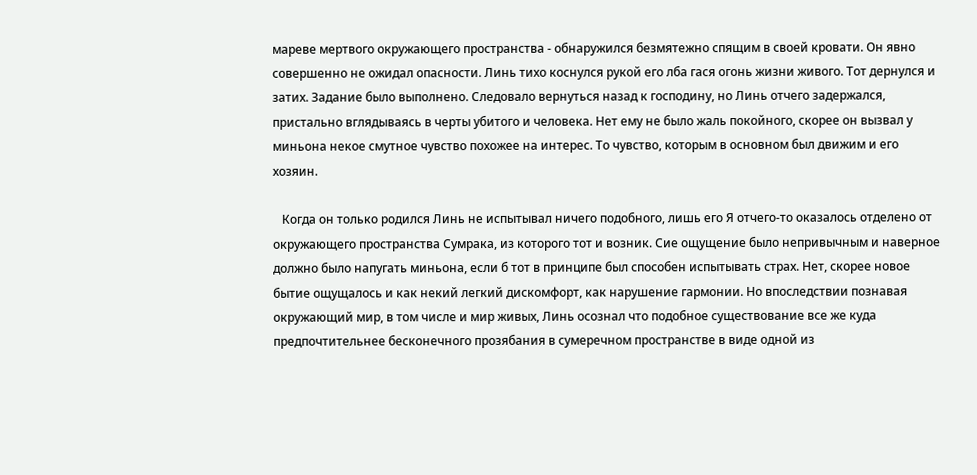мареве мертвого окружающего пространства - обнаружился безмятежно спящим в своей кровати. Он явно совершенно не ожидал опасности. Линь тихо коснулся рукой его лба гася огонь жизни живого. Тот дернулся и затих. Задание было выполнено. Следовало вернуться назад к господину, но Линь отчего задержался, пристально вглядываясь в черты убитого и человека. Нет ему не было жаль покойного, скорее он вызвал у миньона некое смутное чувство похожее на интерес. То чувство, которым в основном был движим и его хозяин.

   Когда он только родился Линь не испытывал ничего подобного, лишь его Я отчего-то оказалось отделено от окружающего пространства Сумрака, из которого тот и возник. Сие ощущение было непривычным и наверное должно было напугать миньона, если б тот в принципе был способен испытывать страх. Нет, скорее новое бытие ощущалось и как некий легкий дискомфорт, как нарушение гармонии. Но впоследствии познавая окружающий мир, в том числе и мир живых, Линь осознал что подобное существование все же куда предпочтительнее бесконечного прозябания в сумеречном пространстве в виде одной из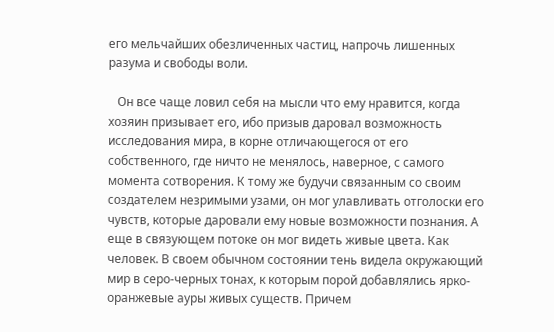его мельчайших обезличенных частиц, напрочь лишенных разума и свободы воли.

   Он все чаще ловил себя на мысли что ему нравится, когда хозяин призывает его, ибо призыв даровал возможность исследования мира, в корне отличающегося от его собственного, где ничто не менялось, наверное, с самого момента сотворения. К тому же будучи связанным со своим создателем незримыми узами, он мог улавливать отголоски его чувств, которые даровали ему новые возможности познания. А еще в связующем потоке он мог видеть живые цвета. Как человек. В своем обычном состоянии тень видела окружающий мир в серо-черных тонах, к которым порой добавлялись ярко-оранжевые ауры живых существ. Причем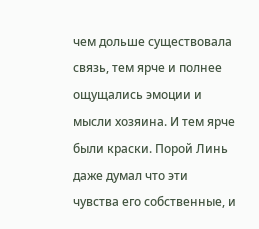чем дольше существовала связь, тем ярче и полнее ощущались эмоции и мысли хозяина. И тем ярче были краски. Порой Линь даже думал что эти чувства его собственные, и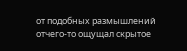от подобных размышлений отчего-то ощущал скрытое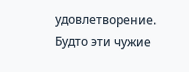удовлетворение. Будто эти чужие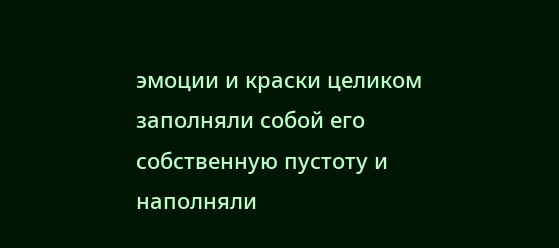эмоции и краски целиком заполняли собой его собственную пустоту и наполняли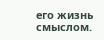его жизнь смыслом.